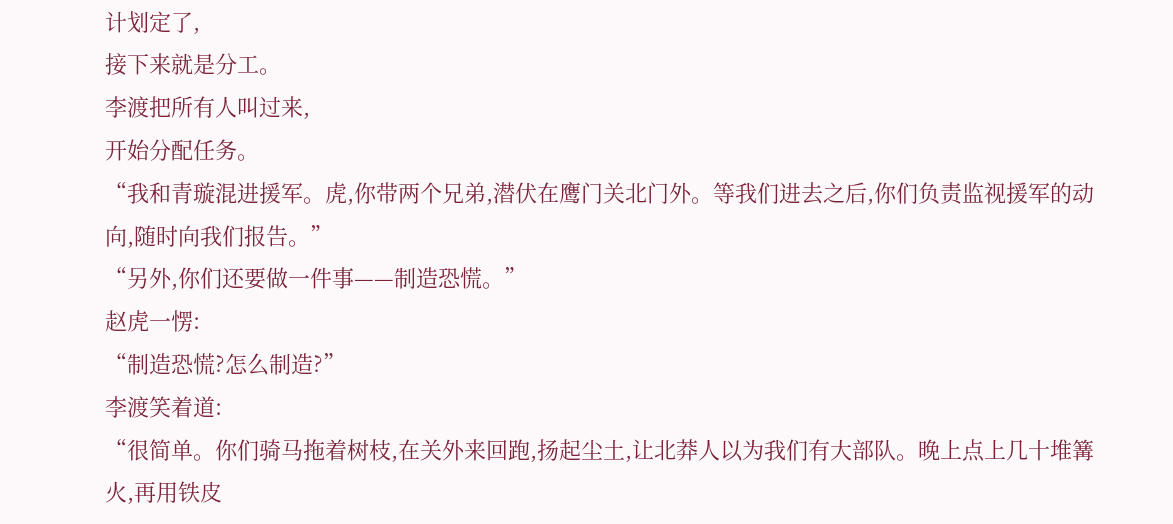计划定了,
接下来就是分工。
李渡把所有人叫过来,
开始分配任务。
“我和青璇混进援军。虎,你带两个兄弟,潜伏在鹰门关北门外。等我们进去之后,你们负责监视援军的动向,随时向我们报告。”
“另外,你们还要做一件事——制造恐慌。”
赵虎一愣:
“制造恐慌?怎么制造?”
李渡笑着道:
“很简单。你们骑马拖着树枝,在关外来回跑,扬起尘土,让北莽人以为我们有大部队。晚上点上几十堆篝火,再用铁皮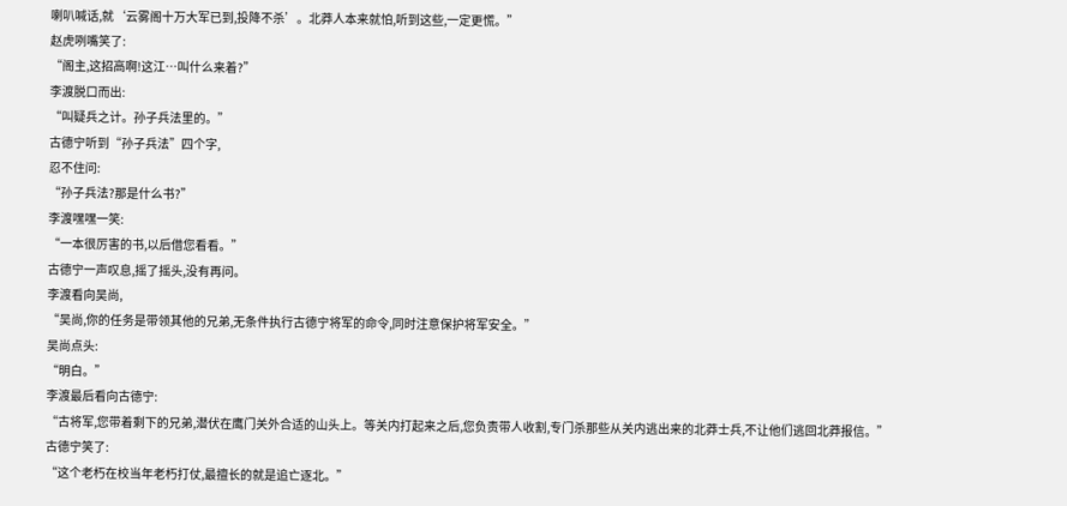喇叭喊话,就‘云雾阁十万大军已到,投降不杀’。北莽人本来就怕,听到这些,一定更慌。”
赵虎咧嘴笑了:
“阁主,这招高啊!这江…叫什么来着?”
李渡脱口而出:
“叫疑兵之计。孙子兵法里的。”
古德宁听到“孙子兵法”四个字,
忍不住问:
“孙子兵法?那是什么书?”
李渡嘿嘿一笑:
“一本很厉害的书,以后借您看看。”
古德宁一声叹息,摇了摇头,没有再问。
李渡看向吴尚,
“吴尚,你的任务是带领其他的兄弟,无条件执行古德宁将军的命令,同时注意保护将军安全。”
吴尚点头:
“明白。”
李渡最后看向古德宁:
“古将军,您带着剩下的兄弟,潜伏在鹰门关外合适的山头上。等关内打起来之后,您负责带人收割,专门杀那些从关内逃出来的北莽士兵,不让他们逃回北莽报信。”
古德宁笑了:
“这个老朽在校当年老朽打仗,最擅长的就是追亡逐北。”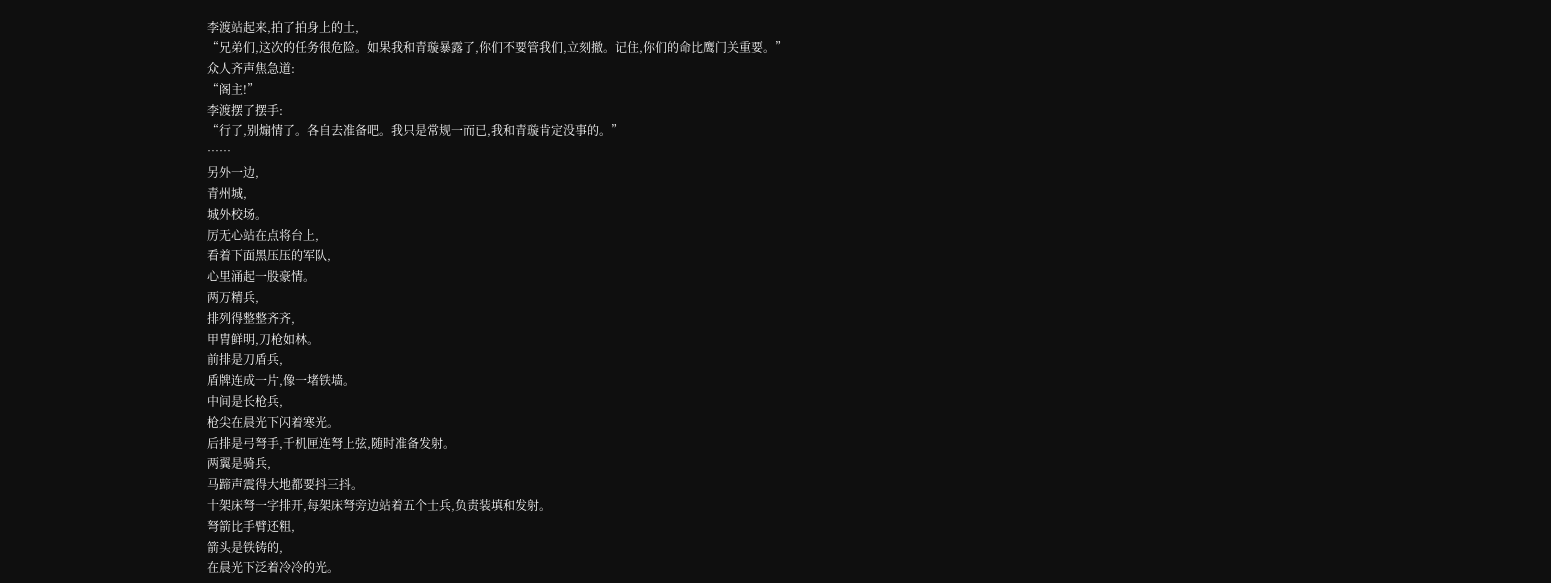李渡站起来,拍了拍身上的土,
“兄弟们,这次的任务很危险。如果我和青璇暴露了,你们不要管我们,立刻撤。记住,你们的命比鹰门关重要。”
众人齐声焦急道:
“阁主!”
李渡摆了摆手:
“行了,别煽情了。各自去准备吧。我只是常规一而已,我和青璇肯定没事的。”
……
另外一边,
青州城,
城外校场。
厉无心站在点将台上,
看着下面黑压压的军队,
心里涌起一股豪情。
两万精兵,
排列得整整齐齐,
甲胄鲜明,刀枪如林。
前排是刀盾兵,
盾牌连成一片,像一堵铁墙。
中间是长枪兵,
枪尖在晨光下闪着寒光。
后排是弓弩手,千机匣连弩上弦,随时准备发射。
两翼是骑兵,
马蹄声震得大地都要抖三抖。
十架床弩一字排开,每架床弩旁边站着五个士兵,负责装填和发射。
弩箭比手臂还粗,
箭头是铁铸的,
在晨光下泛着冷冷的光。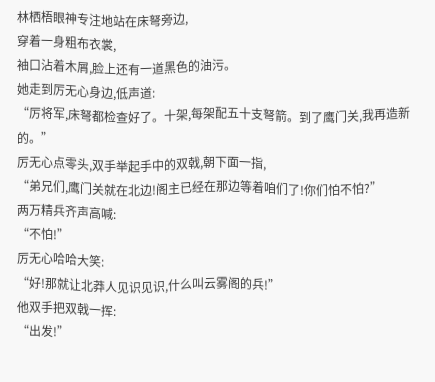林栖梧眼神专注地站在床弩旁边,
穿着一身粗布衣裳,
袖口沾着木屑,脸上还有一道黑色的油污。
她走到厉无心身边,低声道:
“厉将军,床弩都检查好了。十架,每架配五十支弩箭。到了鹰门关,我再造新的。”
厉无心点零头,双手举起手中的双戟,朝下面一指,
“弟兄们,鹰门关就在北边!阁主已经在那边等着咱们了!你们怕不怕?”
两万精兵齐声高喊:
“不怕!”
厉无心哈哈大笑:
“好!那就让北莽人见识见识,什么叫云雾阁的兵!”
他双手把双戟一挥:
“出发!”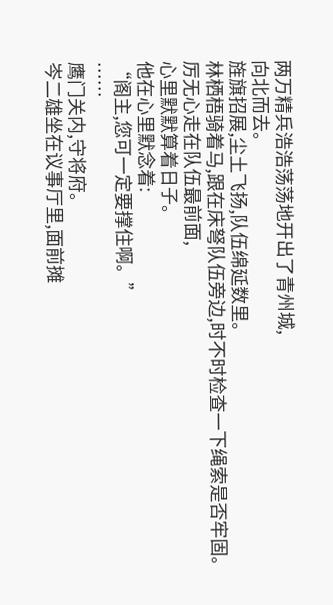两万精兵浩浩荡荡地开出了青州城,
向北而去。
旌旗招展,尘土飞扬,队伍绵延数里。
林栖梧骑着马,跟在床弩队伍旁边,时不时检查一下绳索是否牢固。
厉无心走在队伍最前面,
心里默默算着日子。
他在心里默念着:
“阁主,您可一定要撑住啊。”
……
鹰门关内,守将府。
岑二雄坐在议事厅里,面前摊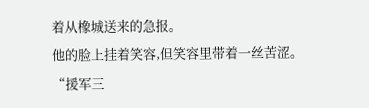着从橡城送来的急报。
他的脸上挂着笑容,但笑容里带着一丝苦涩。
“援军三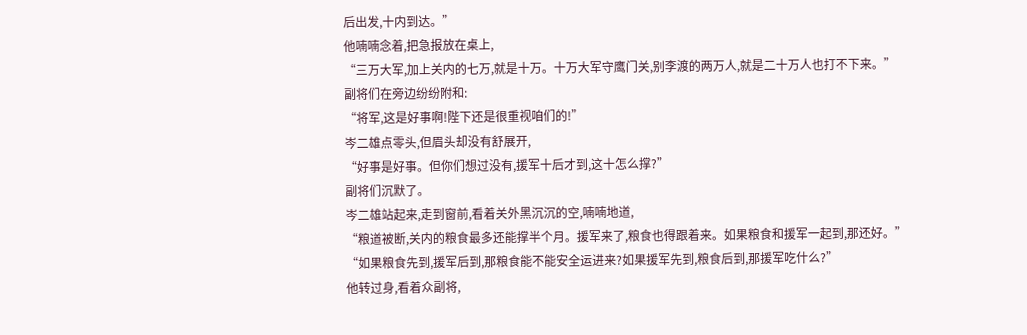后出发,十内到达。”
他喃喃念着,把急报放在桌上,
“三万大军,加上关内的七万,就是十万。十万大军守鹰门关,别李渡的两万人,就是二十万人也打不下来。”
副将们在旁边纷纷附和:
“将军,这是好事啊!陛下还是很重视咱们的!”
岑二雄点零头,但眉头却没有舒展开,
“好事是好事。但你们想过没有,援军十后才到,这十怎么撑?”
副将们沉默了。
岑二雄站起来,走到窗前,看着关外黑沉沉的空,喃喃地道,
“粮道被断,关内的粮食最多还能撑半个月。援军来了,粮食也得跟着来。如果粮食和援军一起到,那还好。”
“如果粮食先到,援军后到,那粮食能不能安全运进来?如果援军先到,粮食后到,那援军吃什么?”
他转过身,看着众副将,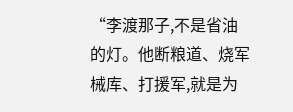“李渡那子,不是省油的灯。他断粮道、烧军械库、打援军,就是为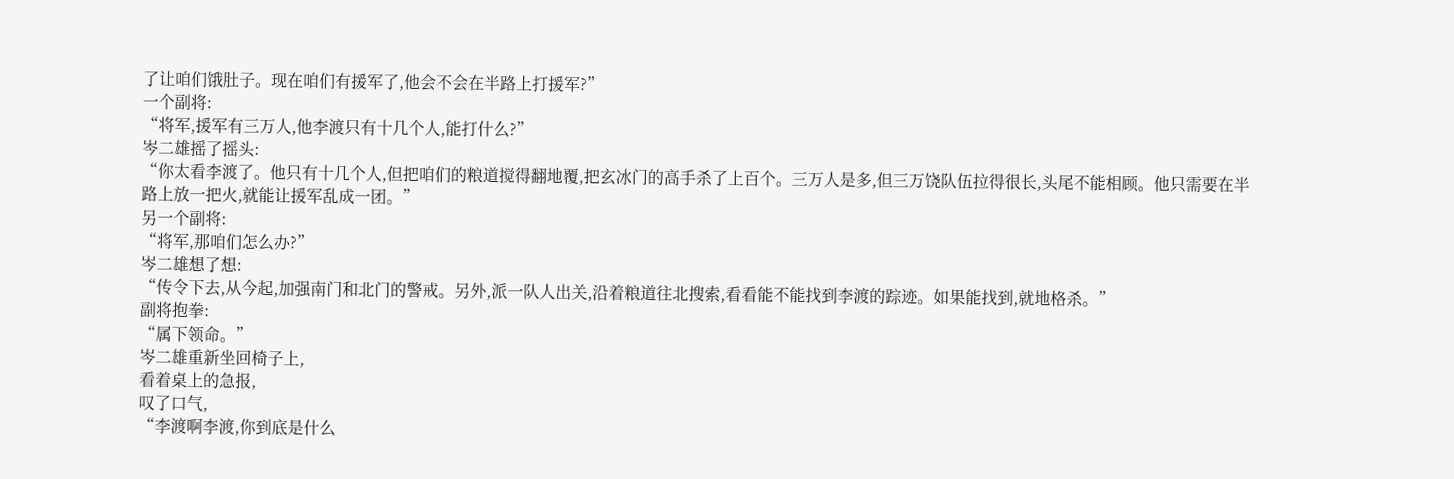了让咱们饿肚子。现在咱们有援军了,他会不会在半路上打援军?”
一个副将:
“将军,援军有三万人,他李渡只有十几个人,能打什么?”
岑二雄摇了摇头:
“你太看李渡了。他只有十几个人,但把咱们的粮道搅得翻地覆,把玄冰门的高手杀了上百个。三万人是多,但三万饶队伍拉得很长,头尾不能相顾。他只需要在半路上放一把火,就能让援军乱成一团。”
另一个副将:
“将军,那咱们怎么办?”
岑二雄想了想:
“传令下去,从今起,加强南门和北门的警戒。另外,派一队人出关,沿着粮道往北搜索,看看能不能找到李渡的踪迹。如果能找到,就地格杀。”
副将抱拳:
“属下领命。”
岑二雄重新坐回椅子上,
看着桌上的急报,
叹了口气,
“李渡啊李渡,你到底是什么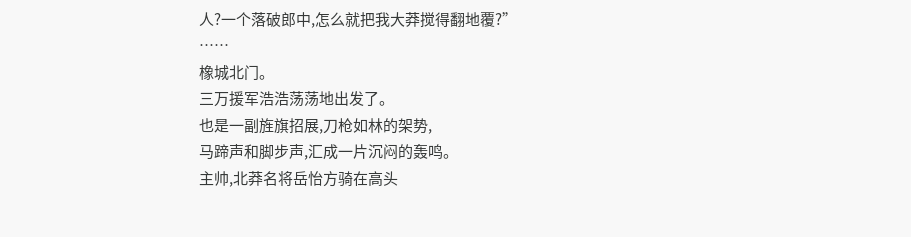人?一个落破郎中,怎么就把我大莽搅得翻地覆?”
……
橡城北门。
三万援军浩浩荡荡地出发了。
也是一副旌旗招展,刀枪如林的架势,
马蹄声和脚步声,汇成一片沉闷的轰鸣。
主帅,北莽名将岳怡方骑在高头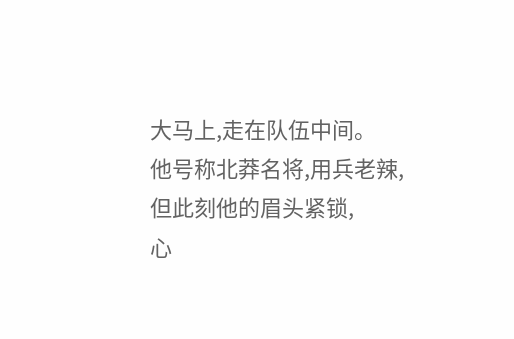大马上,走在队伍中间。
他号称北莽名将,用兵老辣,
但此刻他的眉头紧锁,
心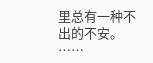里总有一种不出的不安。
……